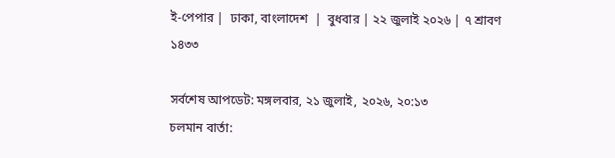ই-পেপার |  ঢাকা, বাংলাদেশ  |  বুধবার | ২২ জুলাই ২০২৬ | ৭ শ্রাবণ ১৪৩৩

সর্বশেষ আপডেট: মঙ্গলবার, ২১ জুলাই, ২০২৬, ২০:১৩
চলমান বার্তা: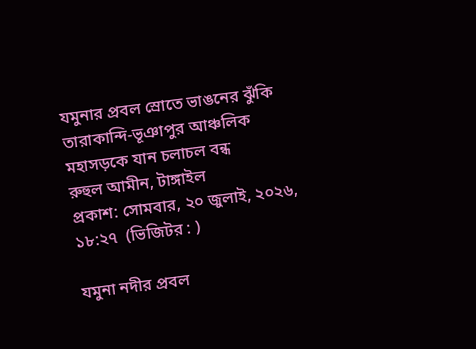যমুনার প্রবল স্রোতে ভাঙনের ঝুঁকি
তারাকান্দি-ভূঞাপুর আঞ্চলিক মহাসড়কে যান চলাচল বন্ধ
রুহুল আমীন, টাঙ্গাইল
প্রকাশ: সোমবার, ২০ জুলাই, ২০২৬, ১৮:২৭  (ভিজিটর : )

যমুনা নদীর প্রবল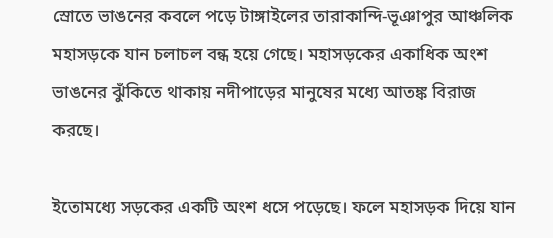স্রোতে ভাঙনের কবলে পড়ে টাঙ্গাইলের তারাকান্দি-ভূঞাপুর আঞ্চলিক মহাসড়কে যান চলাচল বন্ধ হয়ে গেছে। মহাসড়কের একাধিক অংশ ভাঙনের ঝুঁকিতে থাকায় নদীপাড়ের মানুষের মধ্যে আতঙ্ক বিরাজ করছে।

ইতোমধ্যে সড়কের একটি অংশ ধসে পড়েছে। ফলে মহাসড়ক দিয়ে যান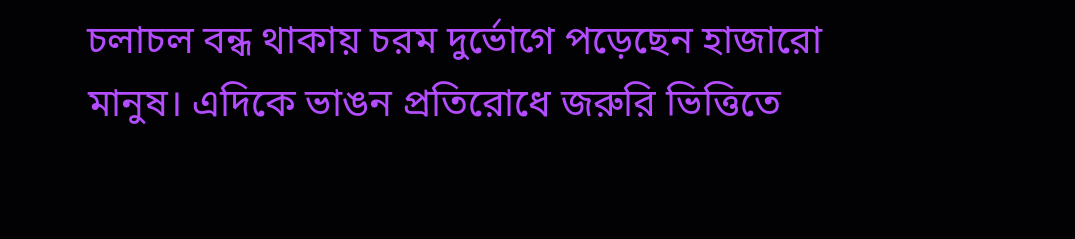চলাচল বন্ধ থাকায় চরম দুর্ভোগে পড়েছেন হাজারো মানুষ। এদিকে ভাঙন প্রতিরোধে জরুরি ভিত্তিতে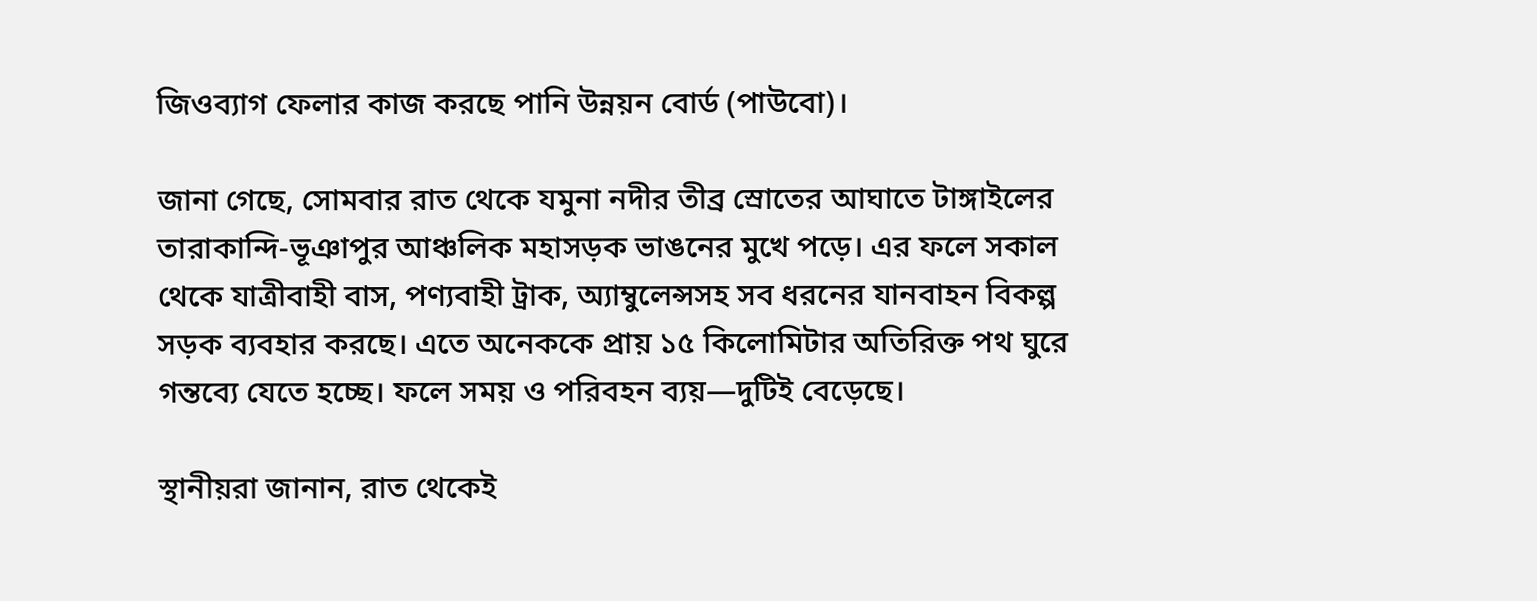জিওব্যাগ ফেলার কাজ করছে পানি উন্নয়ন বোর্ড (পাউবো)।

জানা গেছে, সোমবার রাত থেকে যমুনা নদীর তীব্র স্রোতের আঘাতে টাঙ্গাইলের তারাকান্দি-ভূঞাপুর আঞ্চলিক মহাসড়ক ভাঙনের মুখে পড়ে। এর ফলে সকাল থেকে যাত্রীবাহী বাস, পণ্যবাহী ট্রাক, অ্যাম্বুলেন্সসহ সব ধরনের যানবাহন বিকল্প সড়ক ব্যবহার করছে। এতে অনেককে প্রায় ১৫ কিলোমিটার অতিরিক্ত পথ ঘুরে গন্তব্যে যেতে হচ্ছে। ফলে সময় ও পরিবহন ব্যয়—দুটিই বেড়েছে।

স্থানীয়রা জানান, রাত থেকেই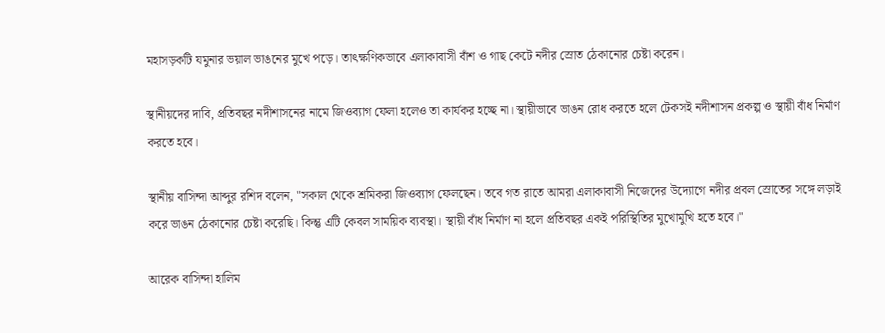মহাসড়কটি যমুনার ভয়াল ভাঙনের মুখে পড়ে। তাৎক্ষণিকভাবে এলাকাবাসী বাঁশ ও গাছ কেটে নদীর স্রোত ঠেকানোর চেষ্টা করেন।

স্থানীয়দের দাবি, প্রতিবছর নদীশাসনের নামে জিওব্যাগ ফেলা হলেও তা কার্যকর হচ্ছে না। স্থায়ীভাবে ভাঙন রোধ করতে হলে টেকসই নদীশাসন প্রকল্প ও স্থায়ী বাঁধ নির্মাণ করতে হবে।

স্থানীয় বাসিন্দা আব্দুর রশিদ বলেন, "সকাল থেকে শ্রমিকরা জিওব্যাগ ফেলছেন। তবে গত রাতে আমরা এলাকাবাসী নিজেদের উদ্যোগে নদীর প্রবল স্রোতের সঙ্গে লড়াই করে ভাঙন ঠেকানোর চেষ্টা করেছি। কিন্তু এটি কেবল সাময়িক ব্যবস্থা। স্থায়ী বাঁধ নির্মাণ না হলে প্রতিবছর একই পরিস্থিতির মুখোমুখি হতে হবে।"

আরেক বাসিন্দা হালিম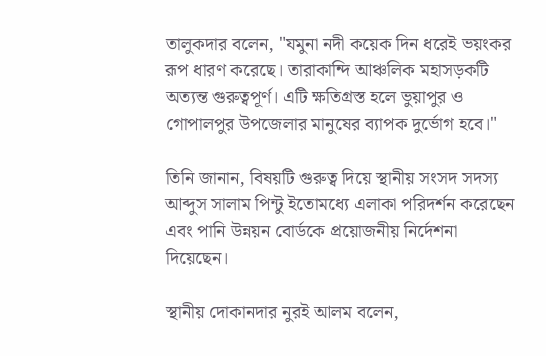তালুকদার বলেন, "যমুনা নদী কয়েক দিন ধরেই ভয়ংকর রূপ ধারণ করেছে। তারাকান্দি আঞ্চলিক মহাসড়কটি অত্যন্ত গুরুত্বপূর্ণ। এটি ক্ষতিগ্রস্ত হলে ভুয়াপুর ও গোপালপুর উপজেলার মানুষের ব্যাপক দুর্ভোগ হবে।"

তিনি জানান, বিষয়টি গুরুত্ব দিয়ে স্থানীয় সংসদ সদস্য আব্দুস সালাম পিন্টু ইতোমধ্যে এলাকা পরিদর্শন করেছেন এবং পানি উন্নয়ন বোর্ডকে প্রয়োজনীয় নির্দেশনা দিয়েছেন।

স্থানীয় দোকানদার নুরই আলম বলেন,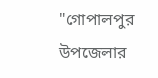"গোপালপুর উপজেলার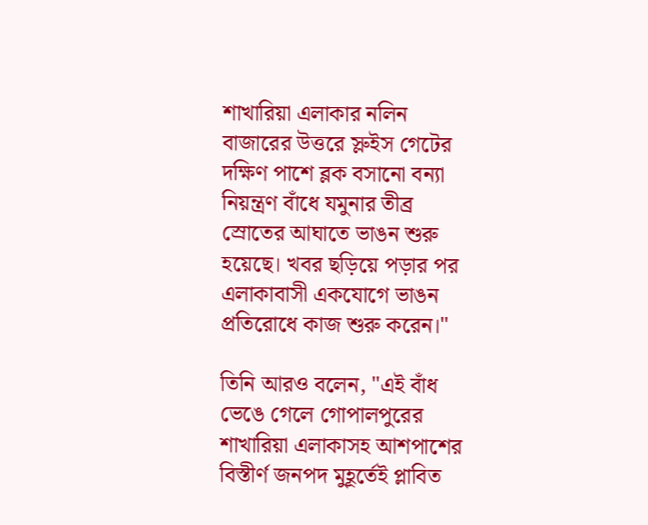শাখারিয়া এলাকার নলিন বাজারের উত্তরে স্লুইস গেটের দক্ষিণ পাশে ব্লক বসানো বন্যা নিয়ন্ত্রণ বাঁধে যমুনার তীব্র স্রোতের আঘাতে ভাঙন শুরু হয়েছে। খবর ছড়িয়ে পড়ার পর এলাকাবাসী একযোগে ভাঙন প্রতিরোধে কাজ শুরু করেন।"

তিনি আরও বলেন, "এই বাঁধ ভেঙে গেলে গোপালপুরের শাখারিয়া এলাকাসহ আশপাশের বিস্তীর্ণ জনপদ মুহূর্তেই প্লাবিত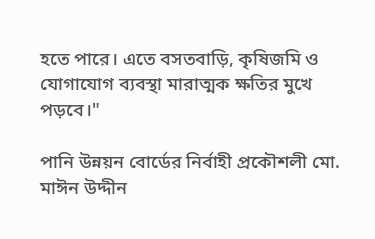হতে পারে। এতে বসতবাড়ি, কৃষিজমি ও যোগাযোগ ব্যবস্থা মারাত্মক ক্ষতির মুখে পড়বে।"

পানি উন্নয়ন বোর্ডের নির্বাহী প্রকৌশলী মো. মাঈন উদ্দীন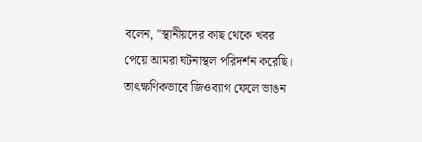বলেন, "স্থানীয়দের কাছ থেকে খবর পেয়ে আমরা ঘটনাস্থল পরিদর্শন করেছি। তাৎক্ষণিকভাবে জিওব্যাগ ফেলে ভাঙন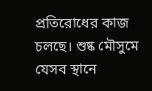প্রতিরোধের কাজ চলছে। শুষ্ক মৌসুমে যেসব স্থানে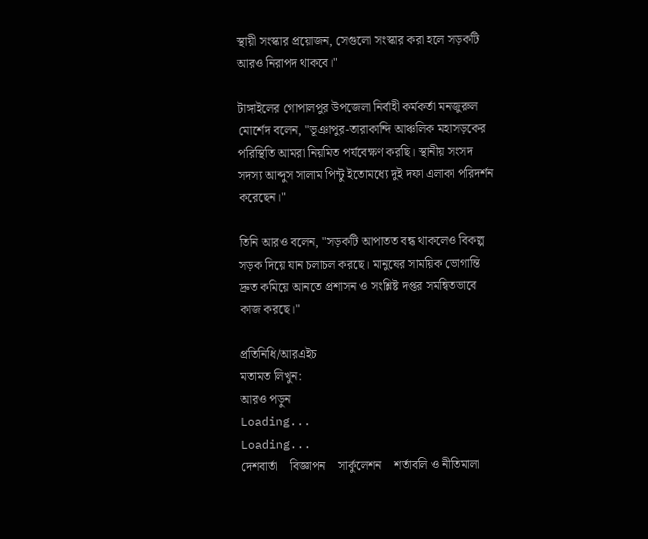স্থায়ী সংস্কার প্রয়োজন, সেগুলো সংস্কার করা হলে সড়কটি আরও নিরাপদ থাকবে।"

টাঙ্গাইলের গোপালপুর উপজেলা নির্বাহী কর্মকর্তা মনজুরুল মোর্শেদ বলেন, "ভূঞাপুর-তারাকান্দি আঞ্চলিক মহাসড়কের পরিস্থিতি আমরা নিয়মিত পর্যবেক্ষণ করছি। স্থানীয় সংসদ সদস্য আব্দুস সালাম পিন্টু ইতোমধ্যে দুই দফা এলাকা পরিদর্শন করেছেন।"

তিনি আরও বলেন, "সড়কটি আপাতত বন্ধ থাকলেও বিকল্প সড়ক দিয়ে যান চলাচল করছে। মানুষের সাময়িক ভোগান্তি দ্রুত কমিয়ে আনতে প্রশাসন ও সংশ্লিষ্ট দপ্তর সমন্বিতভাবে কাজ করছে।"

প্রতিনিধি/আরএইচ
মতামত লিখুন:
আরও পড়ুন
Loading...
Loading...
দেশবার্তা    বিজ্ঞাপন    সার্কুলেশন    শর্তাবলি ও নীতিমালা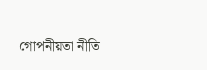গোপনীয়তা নীতি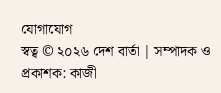যোগাযোগ
স্বত্ব © ২০২৬ দেশ বার্তা | সম্পাদক ও প্রকাশক: কাজী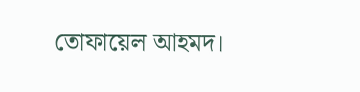তোফায়েল আহমদ।